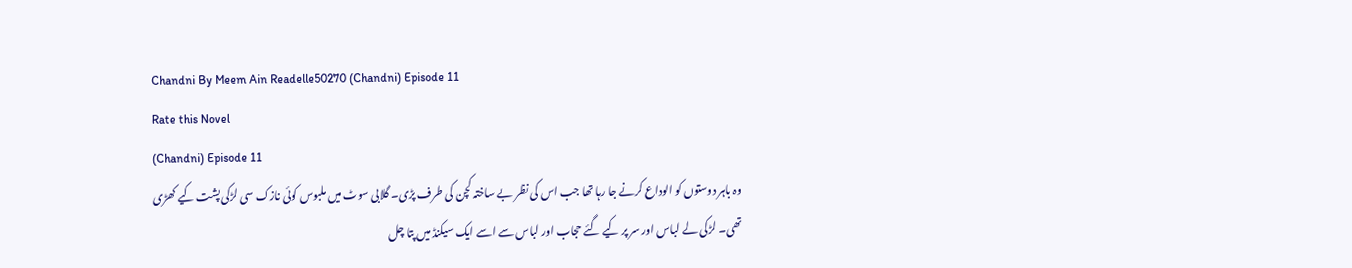Chandni By Meem Ain Readelle50270 (Chandni) Episode 11
Rate this Novel
(Chandni) Episode 11
وہ باہر دوستوں کو الوداع کرنے جا رہا تھا جب اس کی نظر بے ساختہ کچن کی طرف پڑی۔ گلابی سوٹ میں ملبوس کوئی نازک سی لڑکی پشت کیے کھڑی تھی۔ لڑکی لے لباس اور سر پر کیے گئے حجاب اور لباس سے اسے ایک سیکنڈ میں پتا چل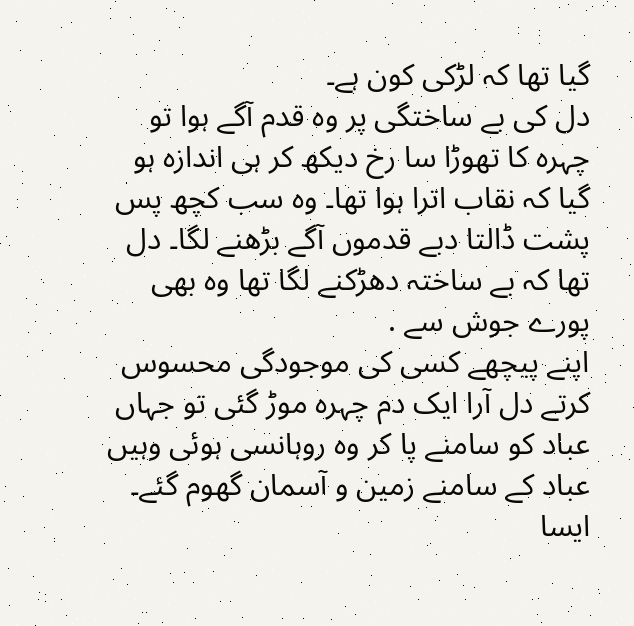گیا تھا کہ لڑکی کون ہے۔
دل کی بے ساختگی پر وہ قدم آگے ہوا تو چہرہ کا تھوڑا سا رخ دیکھ کر ہی اندازہ ہو گیا کہ نقاب اترا ہوا تھا۔ وہ سب کچھ پس پشت ڈالتا دبے قدموں آگے بڑھنے لگا۔ دل تھا کہ بے ساختہ دھڑکنے لگا تھا وہ بھی پورے جوش سے .
اپنے پیچھے کسی کی موجودگی محسوس کرتے دل آرا ایک دم چہرہ موڑ گئی تو جہاں عباد کو سامنے پا کر وہ روہانسی ہوئی وہیں عباد کے سامنے زمین و آسمان گھوم گئے۔ ایسا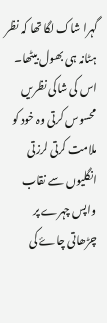گہرا شاک لگا تھا کہ نظر ہٹانہ ہی بھول بیٹھا۔
اس کی شاکی نظریں محسوس کرتی وہ خود کو ملامت کرتی لرزتی انگلیوں سے نقاب واپس چہرے پر چڑھاتی چاۓ کی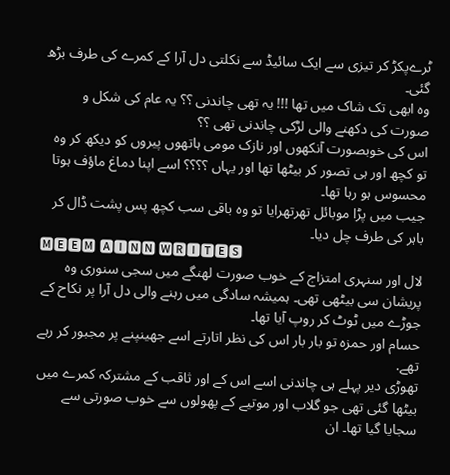ٹرےپکڑ کر تیزی سے ایک سائیڈ سے نکلتی دل آرا کے کمرے کی طرف بڑھ گئی۔
وہ ابھی تک شاک میں تھا !!! یہ تھی چاندنی ؟؟ یہ عام کی شکل و صورت کی دکھنے والی لڑکی چاندنی تھی ؟؟
اس کی خوبصورت آنکھوں اور نازک مومی ہاتھوں پیروں کو دیکھ کر وہ تو کچھ اور ہی تصور کر بیٹھا تھا اور یہاں ؟؟؟؟ اسے اپنا دماغ ماؤف ہوتا محسوس ہو رہا تھا۔
جیب میں پڑا موبائل تھرتهرايا تو وہ باقی سب کچھ پس پشت ڈال کر باہر کی طرف چل دیا۔
🅼🅴🅴🅼 🅰🅸🅽🅽 🆆🆁🅸🆃🅴🆂
لال اور سنہری امتزاج کے خوب صورت لهنگے میں سجی سنوری وہ پریشان سی بیٹھی تھی۔ ہمیشہ سادگی میں رہنے والی دل آرا پر نکاح کے جوڑے میں ٹوٹ کر روپ آیا تھا۔
حسام اور حمزہ تو بار بار اس کی نظر اتارتے اسے جھینپنے پر مجبور کر رہے تھے.
تھوڑی دیر پہلے ہی چاندنی اسے اس کے اور ثاقب کے مشترکہ کمرے میں بیٹھا گئی تھی جو گلاب اور موتیے کے پھولوں سے خوب صورتی سے سجايا گیا تھا۔ ان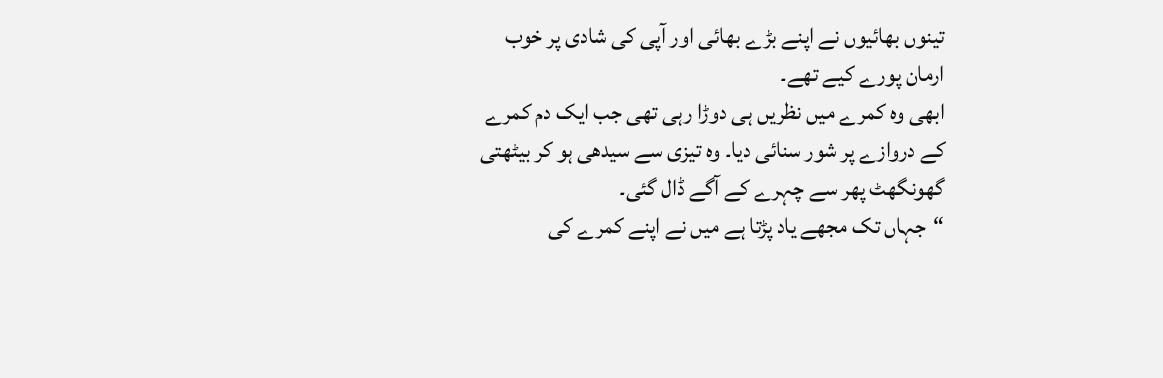تینوں بھائیوں نے اپنے بڑے بھائی اور آپی کی شادی پر خوب ارمان پورے کیے تھے۔
ابھی وہ کمرے میں نظریں ہی دوڑا رہی تھی جب ایک دم کمرے کے دروازے پر شور سنائی دیا۔ وہ تیزی سے سیدھی ہو کر بیٹھتی گھونگھٹ پھر سے چہرے کے آگے ڈال گئی۔
“جہاں تک مجھے یاد پڑتا ہے میں نے اپنے کمرے کی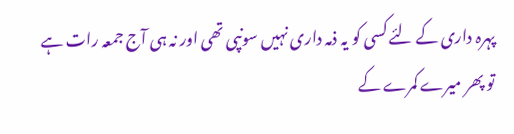پہرہ داری کے لئے کسی کو یہ ذمہ داری نہیں سونپی تھی اور نہ ہی آج جمعہ رات ہے تو پھر میرے کمرے کے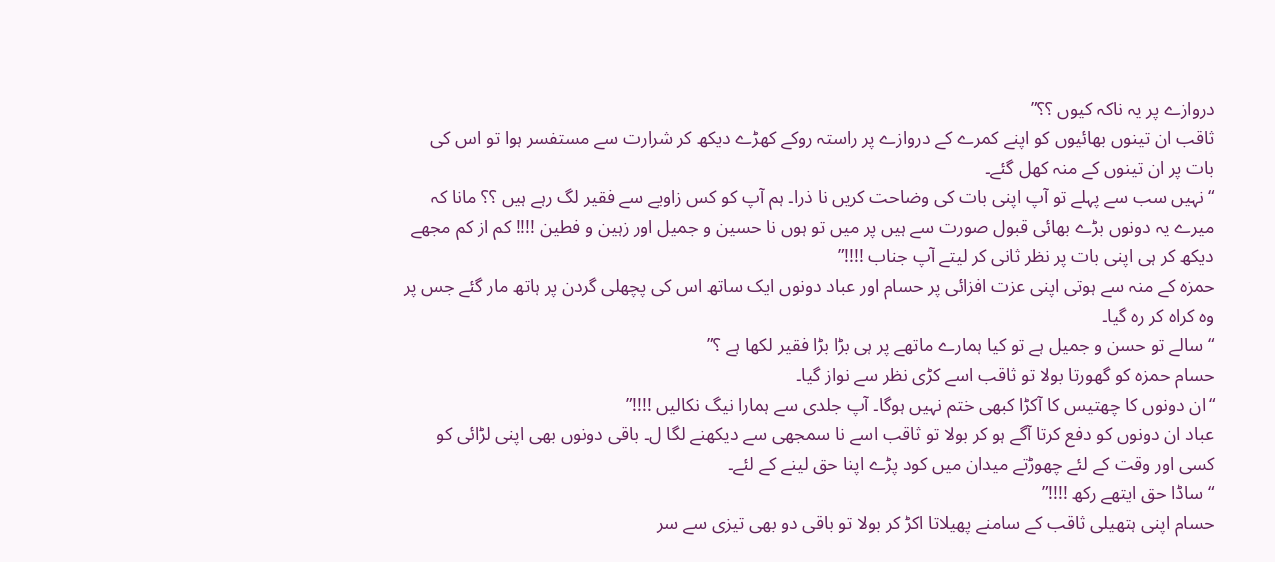دروازے پر یہ ناکہ کیوں ؟؟”
ثاقب ان تینوں بھائیوں کو اپنے کمرے کے دروازے پر راستہ روکے کھڑے دیکھ کر شرارت سے مستفسر ہوا تو اس کی بات پر ان تینوں کے منہ کھل گئے۔
“نہیں سب سے پہلے تو آپ اپنی بات کی وضاحت کریں نا ذرا۔ ہم آپ کو کس زاویے سے فقیر لگ رہے ہیں ؟؟ مانا کہ میرے یہ دونوں بڑے بھائی قبول صورت سے ہیں پر میں تو ہوں نا حسین و جمیل اور زہین و فطین !!!! کم از کم مجھے دیکھ کر ہی اپنی بات پر نظر ثانی کر لیتے آپ جناب !!!!”
حمزہ کے منہ سے ہوتی اپنی عزت افزائی پر حسام اور عباد دونوں ایک ساتھ اس کی پچھلی گردن پر ہاتھ مار گئے جس پر وہ كراه کر رہ گیا۔
“سالے تو حسن و جمیل ہے تو کیا ہمارے ماتھے پر ہی بڑا بڑا فقیر لکھا ہے ؟”
حسام حمزہ کو گھورتا بولا تو ثاقب اسے کڑی نظر سے نواز گیا۔
“ان دونوں کا چھتیس کا آکڑا کبھی ختم نہیں ہوگا۔ آپ جلدی سے ہمارا نیگ نکالیں !!!!”
عباد ان دونوں کو دفع کرتا آگے ہو کر بولا تو ثاقب اسے نا سمجھی سے دیکھنے لگا ل۔ باقی دونوں بھی اپنی لڑائی کو کسی اور وقت کے لئے چھوڑتے میدان میں کود پڑے اپنا حق لینے کے لئے۔
“ساڈا حق ایتھے رکھ !!!!”
حسام اپنی ہتھیلی ثاقب کے سامنے پهيلاتا اکڑ کر بولا تو باقی دو بھی تیزی سے سر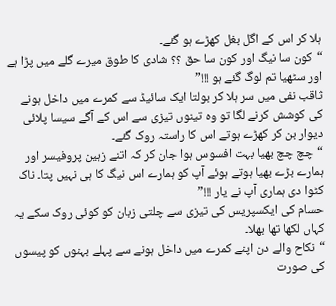ہلا کر اس کے اگل بغل کھڑے ہو گئے۔
“کون سا نیگ اور کون سا حق ؟؟ شادی کا طوق میرے گلے میں پڑا ہے اور سٹھیا تم لوگ گئے ہو !!!”
ثاقب نفی میں سر ہلا کر بولتا ایک سائیڈ سے کمرے میں داخل ہونے کی کوشش کرنے لگا تو وہ تینوں تیزی سے اس کے آگے سیسا پلائی دیوار بن کر کھڑے ہوتے اس کا راستہ روک گئے۔
“چچ چچ بھیا بہت افسوس ہوا جان کر کہ اتنے زہین پروفیسر اور ہمارے بڑے بھیا ہوتے ہوئے آپ کو ہمارے اس نیگ کا ہی نہیں پتا۔ ناک کٹوا دی ہماری آپ نے یار !!!”
حسام کی ایکسپریس کی تیزی سے چلتی زبان کو کوئی روک سکے یہ کہاں لکھا تھا بھلا۔
“نکاح والے دن اپنے کمرے میں داخل ہونے سے پہلے بہنوں کو پیسوں کی صورت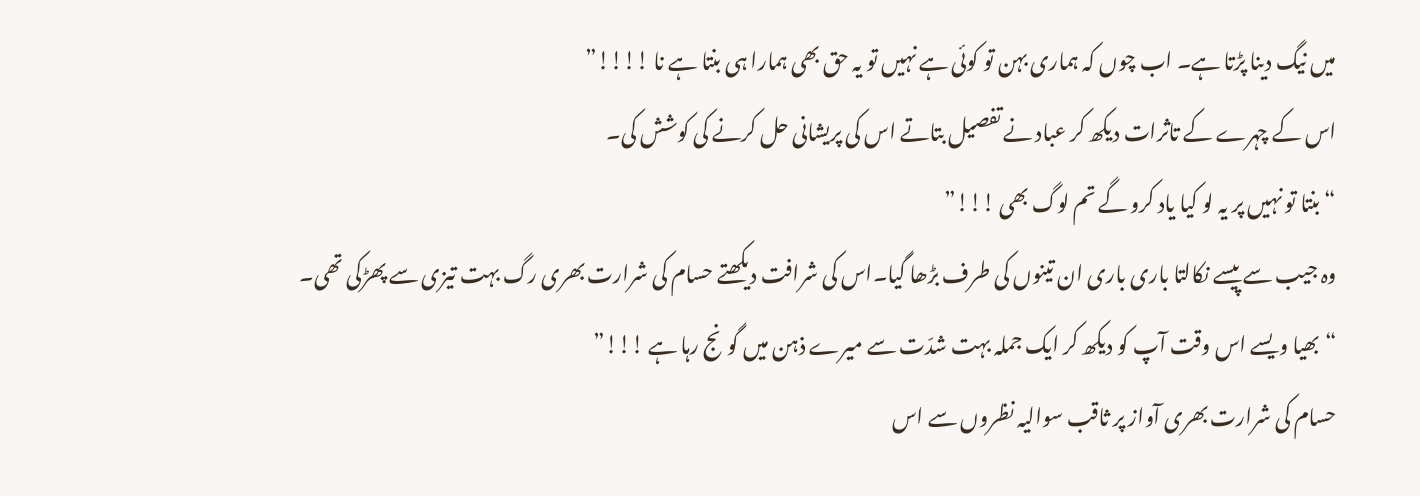میں نیگ دینا پڑتا ہے۔ اب چوں کہ ہماری بہن تو کوئی ہے نہیں تو یہ حق بھی ہمارا ہی بنتا ہے نا !!!!”
اس کے چہرے کے تاثرات دیکھ کر عباد نے تفصیل بتاتے اس کی پریشانی حل کرنے کی کوشش کی۔
“بنتا تو نہیں پر یہ لو کیا یاد کرو گے تم لوگ بھی !!!”
وہ جیب سے پیسے نکالتا باری باری ان تینوں کی طرف بڑھا گیا۔اس کی شرافت دیکھتے حسام کی شرارت بھری رگ بہت تیزی سے پھڑکی تھی۔
“بھیا ویسے اس وقت آپ کو دیکھ کر ایک جملہ بہت شدّت سے میرے ذہن میں گونج رہا ہے !!!”
حسام کی شرارت بھری آواز پر ثاقب سوالیہ نظروں سے اس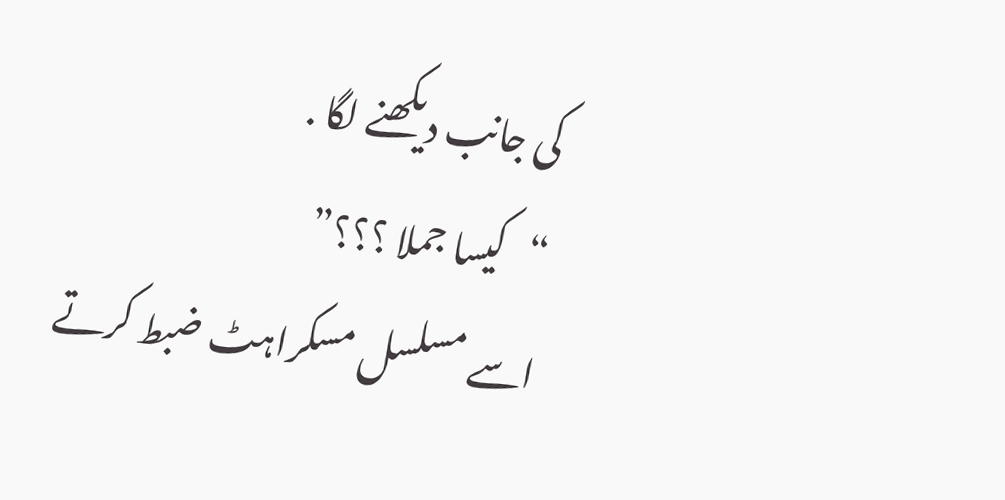کی جانب دیکھنے لگا .
“کیسا جملا ؟؟؟”
اسے مسلسل مسکراہٹ ضبط کرتے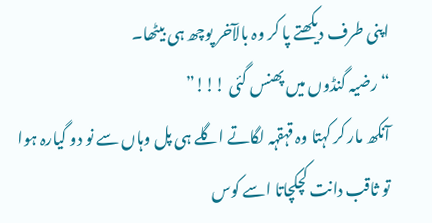اپنی طرف دیکھتے پا کر وہ بالآخر پوچھ ہی بیٹھا۔
“رضیہ گنڈوں میں پھنس گئی !!!”
آنکھ مار کر کہتا وہ قہقہہ لگاتے اگلے ہی پل وہاں سے نو دو گیارہ ہوا تو ثاقب دانت کچکچاتا اسے کوس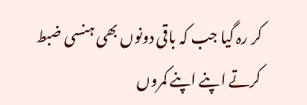کر رہ گیا جب کہ باقی دونوں بھی ہنسی ضبط کرتے اپنے اپنے کمروں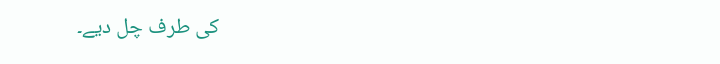کی طرف چل دیے۔